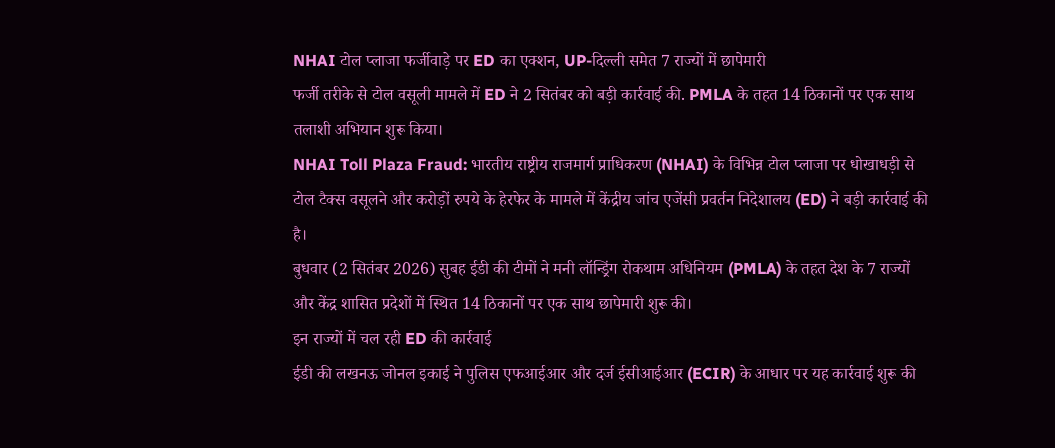NHAI टोल प्लाजा फर्जीवाड़े पर ED का एक्शन, UP-दिल्ली समेत 7 राज्यों में छापेमारी
फर्जी तरीके से टोल वसूली मामले में ED ने 2 सितंबर को बड़ी कार्रवाई की. PMLA के तहत 14 ठिकानों पर एक साथ तलाशी अभियान शुरू किया।
NHAI Toll Plaza Fraud: भारतीय राष्ट्रीय राजमार्ग प्राधिकरण (NHAI) के विभिन्न टोल प्लाजा पर धोखाधड़ी से टोल टैक्स वसूलने और करोड़ों रुपये के हेरफेर के मामले में केंद्रीय जांच एजेंसी प्रवर्तन निदेशालय (ED) ने बड़ी कार्रवाई की है।
बुधवार (2 सितंबर 2026) सुबह ईडी की टीमों ने मनी लॉन्ड्रिंग रोकथाम अधिनियम (PMLA) के तहत देश के 7 राज्यों और केंद्र शासित प्रदेशों में स्थित 14 ठिकानों पर एक साथ छापेमारी शुरू की।
इन राज्यों में चल रही ED की कार्रवाई
ईडी की लखनऊ जोनल इकाई ने पुलिस एफआईआर और दर्ज ईसीआईआर (ECIR) के आधार पर यह कार्रवाई शुरू की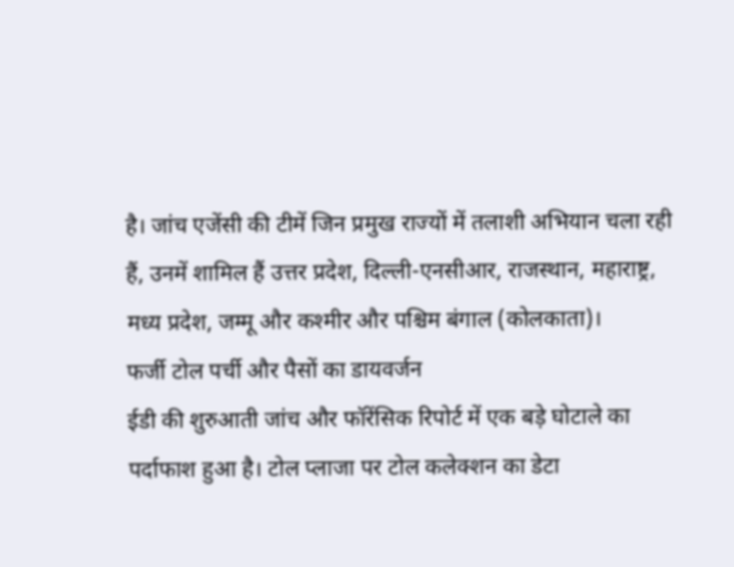है। जांच एजेंसी की टीमें जिन प्रमुख राज्यों में तलाशी अभियान चला रही हैं, उनमें शामिल हैं उत्तर प्रदेश, दिल्ली-एनसीआर, राजस्थान, महाराष्ट्र, मध्य प्रदेश, जम्मू और कश्मीर और पश्चिम बंगाल (कोलकाता)।
फर्जी टोल पर्ची और पैसों का डायवर्जन
ईडी की शुरुआती जांच और फॉरेंसिक रिपोर्ट में एक बड़े घोटाले का पर्दाफाश हुआ है। टोल प्लाजा पर टोल कलेक्शन का डेटा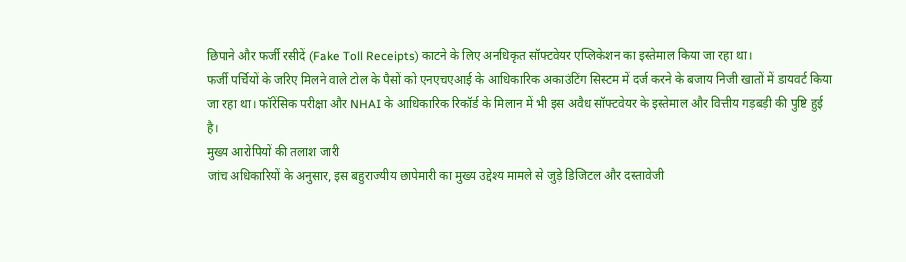छिपाने और फर्जी रसीदें (Fake Toll Receipts) काटने के लिए अनधिकृत सॉफ्टवेयर एप्लिकेशन का इस्तेमाल किया जा रहा था।
फर्जी पर्चियों के जरिए मिलने वाले टोल के पैसों को एनएचएआई के आधिकारिक अकाउंटिंग सिस्टम में दर्ज करने के बजाय निजी खातों में डायवर्ट किया जा रहा था। फॉरेंसिक परीक्षा और NHAI के आधिकारिक रिकॉर्ड के मिलान में भी इस अवैध सॉफ्टवेयर के इस्तेमाल और वित्तीय गड़बड़ी की पुष्टि हुई है।
मुख्य आरोपियों की तलाश जारी
जांच अधिकारियों के अनुसार, इस बहुराज्यीय छापेमारी का मुख्य उद्देश्य मामले से जुड़े डिजिटल और दस्तावेजी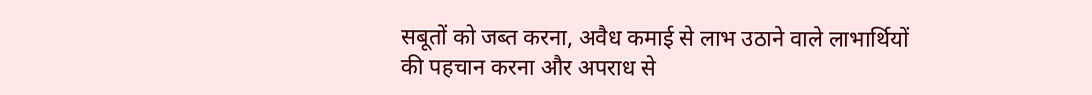सबूतों को जब्त करना, अवैध कमाई से लाभ उठाने वाले लाभार्थियों की पहचान करना और अपराध से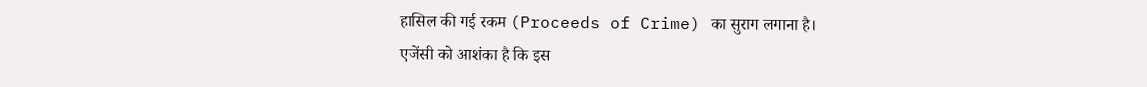हासिल की गई रकम (Proceeds of Crime) का सुराग लगाना है।
एजेंसी को आशंका है कि इस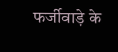फर्जीवाड़े के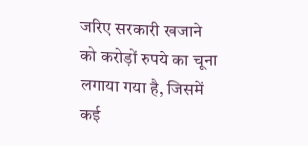जरिए सरकारी खजाने को करोड़ों रुपये का चूना लगाया गया है, जिसमें कई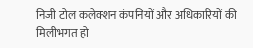निजी टोल कलेक्शन कंपनियों और अधिकारियों की मिलीभगत हो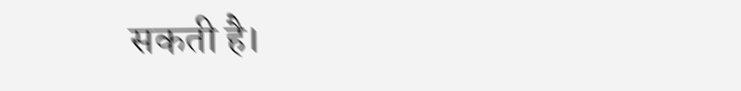सकती है।